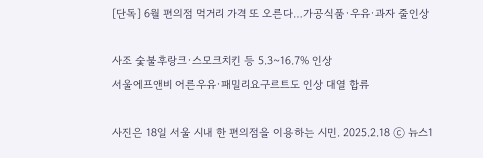[단독] 6월 편의점 먹거리 가격 또 오른다…가공식품·우유·과자 줄인상

사조 숯불후랑크·스모크치킨 등 5.3~16.7% 인상
서울에프앤비 어른우유·패밀리요구르트도 인상 대열 합류

사진은 18일 서울 시내 한 편의점을 이용하는 시민. 2025.2.18 ⓒ 뉴스1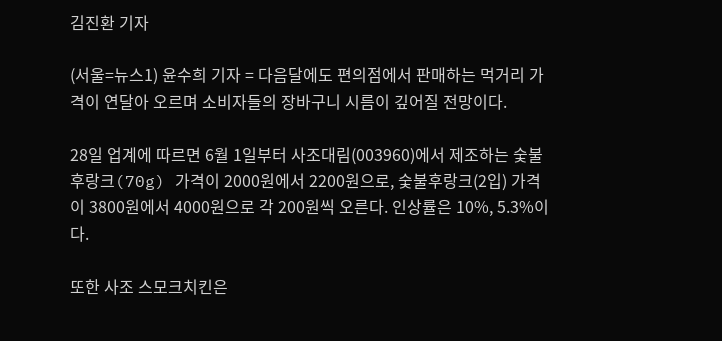김진환 기자

(서울=뉴스1) 윤수희 기자 = 다음달에도 편의점에서 판매하는 먹거리 가격이 연달아 오르며 소비자들의 장바구니 시름이 깊어질 전망이다.

28일 업계에 따르면 6월 1일부터 사조대림(003960)에서 제조하는 숯불후랑크(70g) 가격이 2000원에서 2200원으로, 숯불후랑크(2입) 가격이 3800원에서 4000원으로 각 200원씩 오른다. 인상률은 10%, 5.3%이다.

또한 사조 스모크치킨은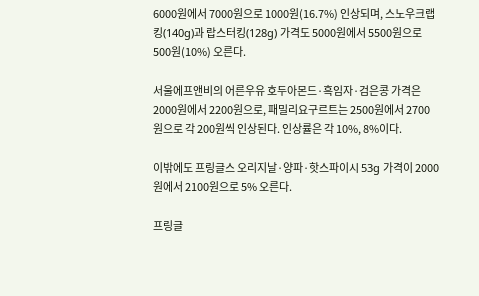6000원에서 7000원으로 1000원(16.7%) 인상되며, 스노우크랩킹(140g)과 랍스터킹(128g) 가격도 5000원에서 5500원으로 500원(10%) 오른다.

서울에프앤비의 어른우유 호두아몬드·흑임자·검은콩 가격은 2000원에서 2200원으로, 패밀리요구르트는 2500원에서 2700원으로 각 200원씩 인상된다. 인상률은 각 10%, 8%이다.

이밖에도 프링글스 오리지날·양파·핫스파이시 53g 가격이 2000원에서 2100원으로 5% 오른다.

프링글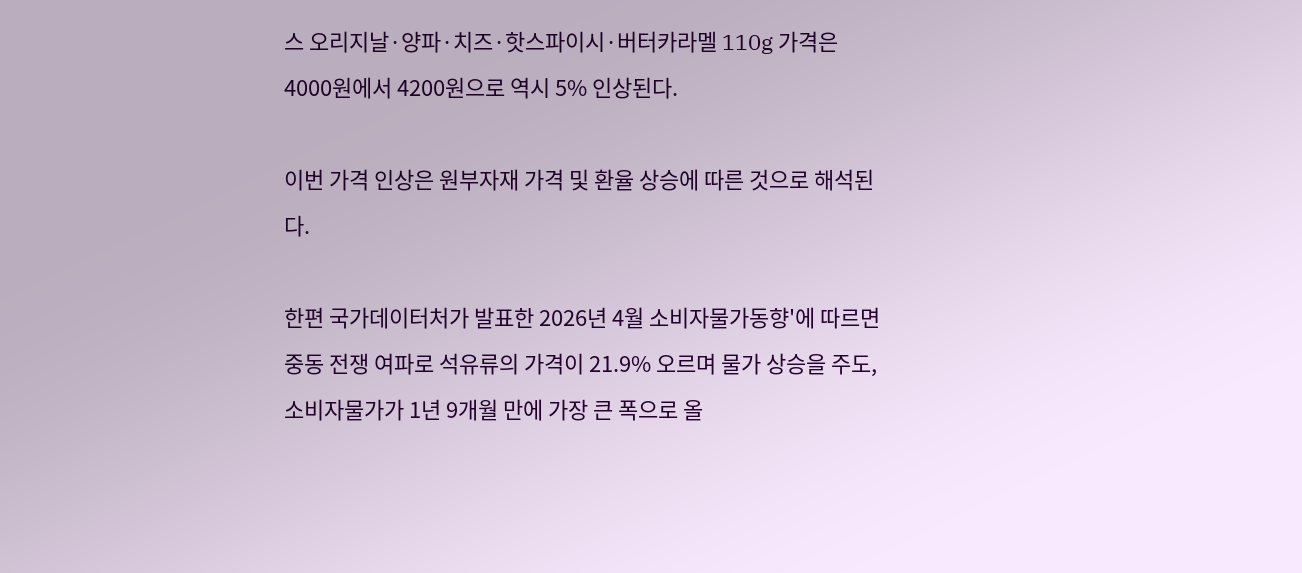스 오리지날·양파·치즈·핫스파이시·버터카라멜 110g 가격은 4000원에서 4200원으로 역시 5% 인상된다.

이번 가격 인상은 원부자재 가격 및 환율 상승에 따른 것으로 해석된다.

한편 국가데이터처가 발표한 2026년 4월 소비자물가동향'에 따르면 중동 전쟁 여파로 석유류의 가격이 21.9% 오르며 물가 상승을 주도, 소비자물가가 1년 9개월 만에 가장 큰 폭으로 올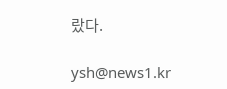랐다.

ysh@news1.kr